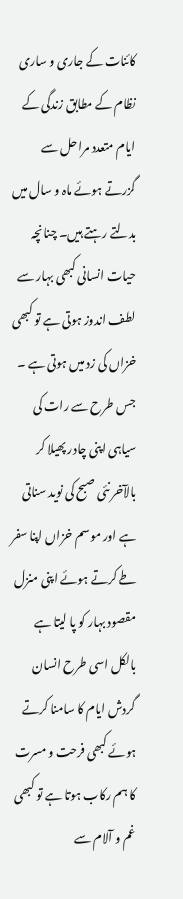کائنات کے جاری و ساری نظام کے مطابق زندگی کے ایام متعدد مراحل سے گزرتے ہوئے ماہ و سال میں بدلتے رہتے ہیں۔ چنانچہ حیات انسانی کبھی بہار سے لطف اندوز ہوتی ہے تو کبھی خزاں کی زد میں ہوتی ہے ۔ جس طرح سے رات کی سیاہی اپنی چادر پھیلا کر بالآخر نئی صبح کی نوید سناتی ہے اور موسم خزاں اپنا سفر طے کرتے ہوئے اپنی منزل مقصود بہار کو پا لیتا ہے بالکل اسی طرح انسان گردش ایام کا سامنا کرتے ہوئے کبھی فرحت و مسرت کا ہم رکاب ہوتا ہے تو کبھی غم و آلام سے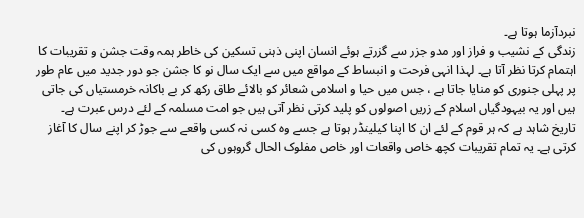نبردآزما ہوتا ہے۔
زندگی کے نشیب و فراز اور مدو جزر سے گزرتے ہوئے انسان اپنی ذہنی تسکین کی خاطر ہمہ وقت جشن و تقریبات کا اہتمام کرتا نظر آتا ہے۔ لہذا انہی فرحت و انبساط کے مواقع میں سے ایک سال نو کا جشن جو دور جدید میں عام طور پر پہلی جنوری کو منایا جاتا ہے ، جس میں حیا و اسلامی شعائر کو بالائے طاق رکھ کر بے باکانہ خرمستیاں کی جاتی ہیں اور یہ بیہودگیاں اسلام کے زریں اصولوں کو پلید کرتی نظر آتی ہیں جو امت مسلمہ کے لئے درس عبرت ہے۔
تاریخ شاہد ہے کہ ہر قوم کے لئے ان کا اپنا کیلینڈر ہوتا ہے جسے وہ کسی نہ کسی واقعے سے جوڑ کر اپنے سال کا آغاز کرتی ہے۔ یہ تمام تقریبات کچھ خاص واقعات اور خاص مفلوک الحال گروہوں کی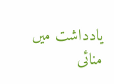یادداشت میں منائی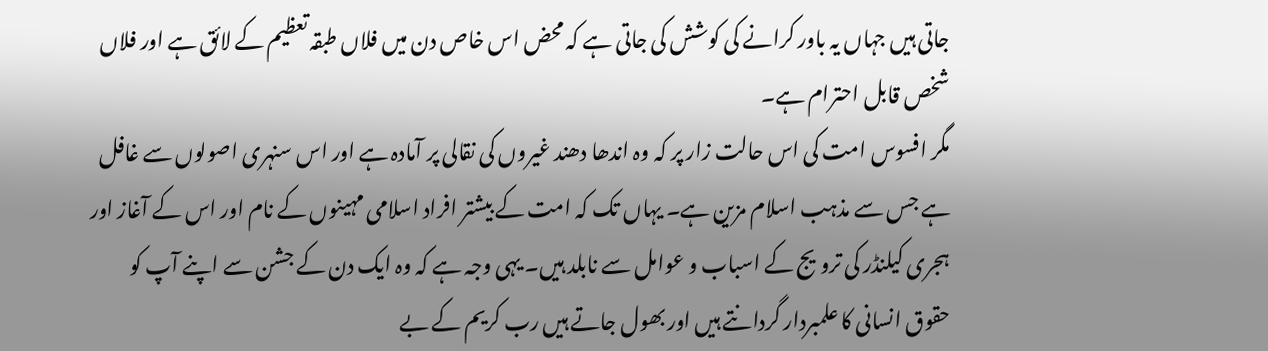جاتی ہیں جہاں یہ باور کرانے کی کوشش کی جاتی ہے کہ محض اس خاص دن میں فلاں طبقہ تعظیم کے لائق ہے اور فلاں شخص قابل احترام ہے۔
مگر افسوس امت کی اس حالت زار پر کہ وہ اندھا دھند غیروں کی نقالی پر آمادہ ہے اور اس سنہری اصولوں سے غافل ہے جس سے مذہب اسلام مزین ہے۔ یہاں تک کہ امت کے بیشتر افراد اسلامی مہینوں کے نام اور اس کے آغاز اور ہجری کیلنڈر کی ترویج کے اسباب و عوامل سے نابلد ہیں۔ یہی وجہ ہے کہ وہ ایک دن کے جشن سے اپنے آپ کو حقوق انسانی کا علمبردار گردانتے ہیں اور بھول جاتے ہیں رب کریم کے بے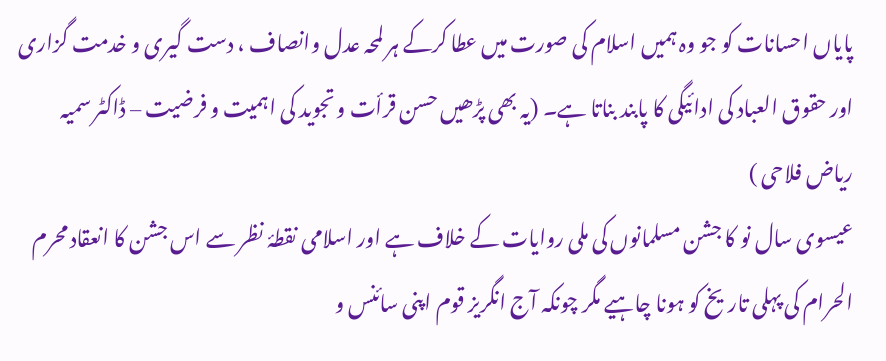پایاں احسانات کو جو وہ ہمیں اسلام کی صورت میں عطا کرکے ہر لمحہ عدل وانصاف ، دست گیری و خدمت گزاری اور حقوق العباد کی ادائیگی کا پابند بناتا ہے۔ (یہ بھی پڑھیں حسن قرأت و تجوید کی اہمیت و فرضیت – ڈاکٹر سمیہ ریاض فلاحی )
عیسوی سال نو کا جشن مسلمانوں کی ملی روایات کے خلاف ہے اور اسلامی نقطۂ نظر سے اس جشن کا انعقاد محرم الحرام کی پہلی تاریخ کو ہونا چاہیے مگر چونکہ آج انگریز قوم اپنی سائنس و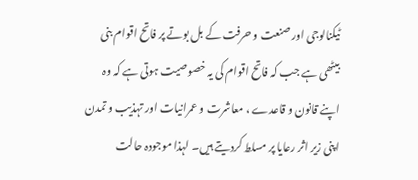ٹیکنالوجی اور صنعت و حرفت کے بل بوتے پر فاتح اقوام بنی بیٹھی ہے جب کہ فاتح اقوام کی یہ خصوصیت ہوتی ہے کہ وہ اپنے قانون و قاعدے ، معاشرت و عمرانیات اور تہذیب و تمدن اپنی زیر اثر رعایا پر مسلط کردیتے ہیں۔ لہذا موجودہ حالت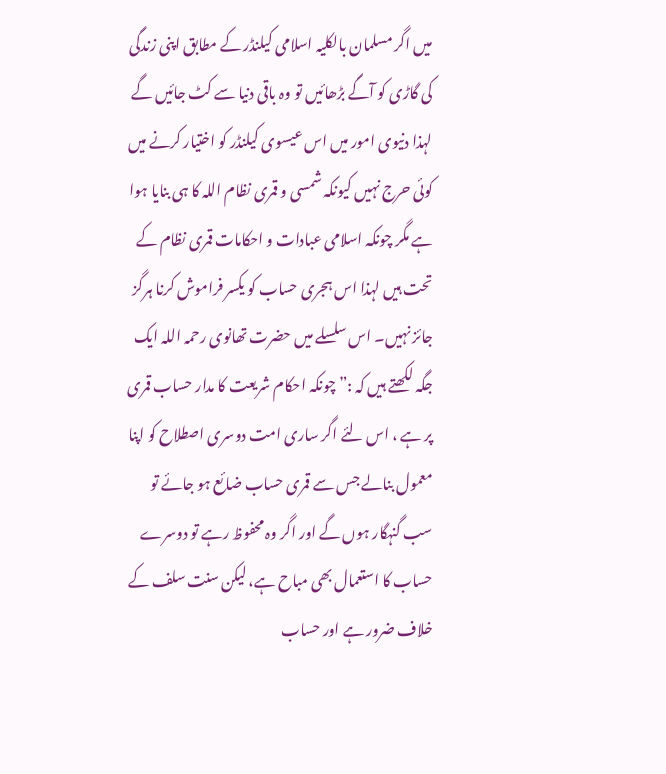میں اگر مسلمان بالکلیہ اسلامی کیلنڈر کے مطابق اپنی زندگی کی گاڑی کو آگے بڑھائیں تو وہ باقی دنیا سے کٹ جائیں گے لہذا دنیوی امور میں اس عیسوی کیلنڈر کو اختیار کرنے میں کوئی حرج نہیں کیونکہ شمسی و قمری نظام اللہ کا ہی بنایا ہوا ہے مگر چونکہ اسلامی عبادات و احکامات قمری نظام کے تحت ہیں لہذا اس ہجری حساب کو یکسر فراموش کرنا ہرگز جائز نہیں۔ اس سلسلے میں حضرت تھانوی رحمہ اللہ ایک جگہ لکھتے ہیں کہ :” چونکہ احکام شریعت کا مدار حساب قمری پر ہے ، اس لئے اگر ساری امت دوسری اصطلاح کو اپنا معمول بنالے جس سے قمری حساب ضائع ہو جائے تو سب گنہگار ہوں گے اور اگر وہ محفوظ رہے تو دوسرے حساب کا استعمال بھی مباح ہے، لیکن سنت سلف کے خلاف ضرور ہے اور حساب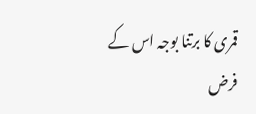قمری کا برتنا بوجہ اس کے فرض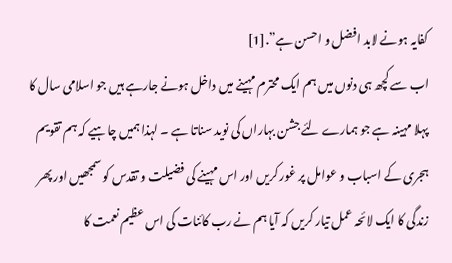کفایہ ہونے لابد افضل و احسن ہے”.[1]
اب سے کچھ ہی دنوں میں ہم ایک محترم مہینے میں داخل ہونے جارہے ہیں جو اسلامی سال کا پہلا مہینہ ہے جو ہمارے لئے جشن بہاراں کی نوید سناتا ہے ۔ لہذا ہمیں چاہیے کہ ہم تقویم ہجری کے اسباب و عوامل پر غور کریں اور اس مہینے کی فضیلت و تقدس کو سمجھیں اور پھر زندگی کا ایک لائحہ عمل تیار کریں کہ آیا ہم نے رب کائنات کی اس عظیم نعمت کا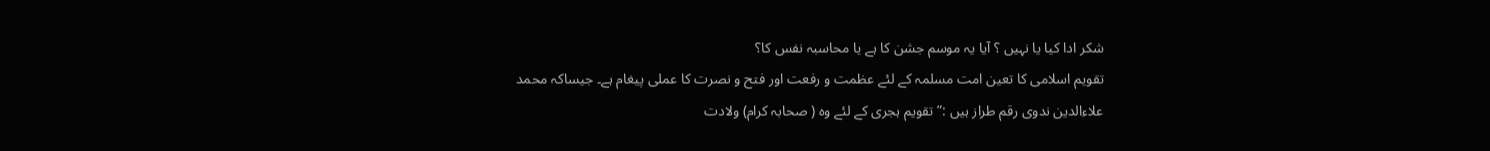شکر ادا کیا یا نہیں ؟ آیا یہ موسم جشن کا ہے یا محاسبہ نفس کا؟
تقویم اسلامی کا تعین امت مسلمہ کے لئے عظمت و رفعت اور فتح و نصرت کا عملی پیغام ہے۔ جیساکہ محمد علاءالدین ندوی رقم طراز ہیں :” تقویم ہجری کے لئے وہ ( صحابہ کرام) ولادت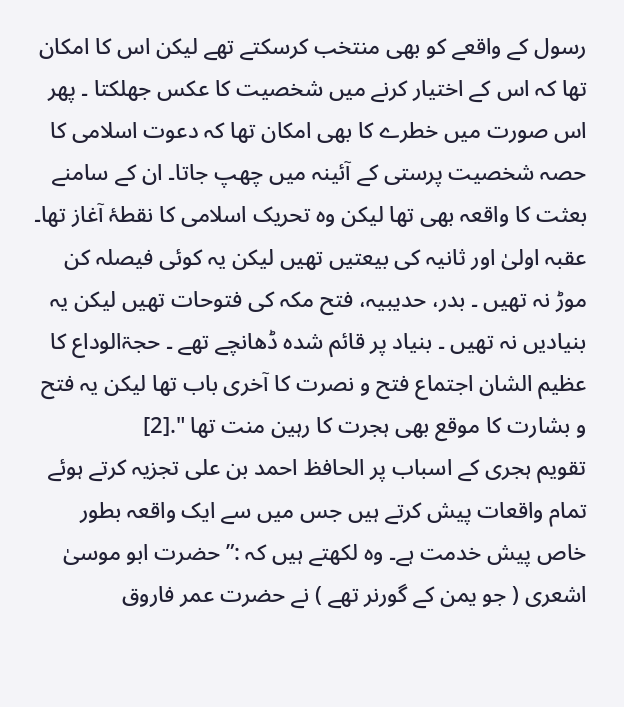رسول کے واقعے کو بھی منتخب کرسکتے تھے لیکن اس کا امکان تھا کہ اس کے اختیار کرنے میں شخصیت کا عکس جھلکتا ۔ پھر اس صورت میں خطرے کا بھی امکان تھا کہ دعوت اسلامی کا حصہ شخصیت پرستی کے آئینہ میں چھپ جاتا۔ ان کے سامنے بعثت کا واقعہ بھی تھا لیکن وہ تحریک اسلامی کا نقطۂ آغاز تھا۔ عقبہ اولیٰ اور ثانیہ کی بیعتیں تھیں لیکن یہ کوئی فیصلہ کن موڑ نہ تھیں ۔ بدر، حدیبیہ، فتح مکہ کی فتوحات تھیں لیکن یہ بنیادیں نہ تھیں ۔ بنیاد پر قائم شدہ ڈھانچے تھے ۔ حجۃالوداع کا عظیم الشان اجتماع فتح و نصرت کا آخری باب تھا لیکن یہ فتح و بشارت کا موقع بھی ہجرت کا رہین منت تھا ".[2]
تقویم ہجری کے اسباب پر الحافظ احمد بن علی تجزیہ کرتے ہوئے تمام واقعات پیش کرتے ہیں جس میں سے ایک واقعہ بطور خاص پیش خدمت ہے۔ وہ لکھتے ہیں کہ :” حضرت ابو موسیٰ اشعری ( جو یمن کے گورنر تھے ) نے حضرت عمر فاروق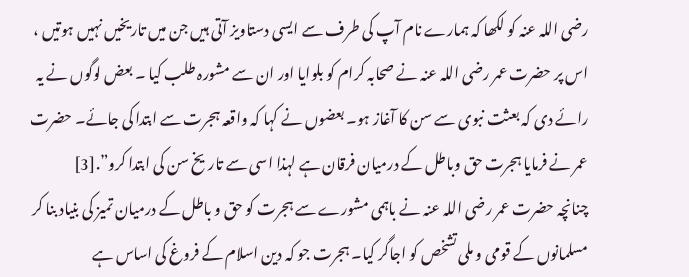رضی اللہ عنہ کو لکھا کہ ہمارے نام آپ کی طرف سے ایسی دستاویز آتی ہیں جن میں تاریخیں نہیں ہوتیں ، اس پر حضرت عمر رضی اللہ عنہ نے صحابہ کرام کو بلوایا اور ان سے مشورہ طلب کیا ۔ بعض لوگوں نے یہ رائے دی کہ بعثت نبوی سے سن کا آغاز ہو۔ بعضوں نے کہا کہ واقعہ ہجرت سے ابتدا کی جائے۔ حضرت عمر نے فرمایا ہجرت حق وباطل کے درمیان فرقان ہے لہذا اسی سے تاریخ سن کی ابتدا کرو”.[3]
چنانچہ حضرت عمر رضی اللہ عنہ نے باہمی مشورے سے ہجرت کو حق و باطل کے درمیان تمیز کی بنیاد بنا کر مسلمانوں کے قومی و ملی تشخص کو اجاگر کیا۔ ہجرت جو کہ دین اسلام کے فروغ کی اساس ہے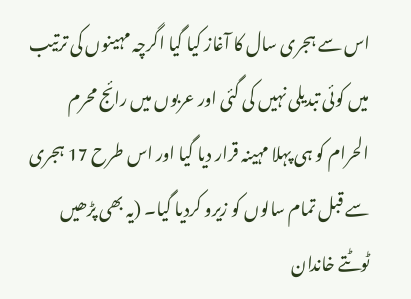اس سے ہجری سال کا آغاز کیا گیا اگرچہ مہینوں کی ترتیب میں کوئی تبدیلی نہیں کی گئی اور عربوں میں رائج محرم الحرام کو ہی پہلا مہینہ قرار دیا گیا اور اس طرح 17 ہجری سے قبل تمام سالوں کو زیرو کردیا گیا۔ (یہ بھی پڑھیں ٹوٹتے خاندان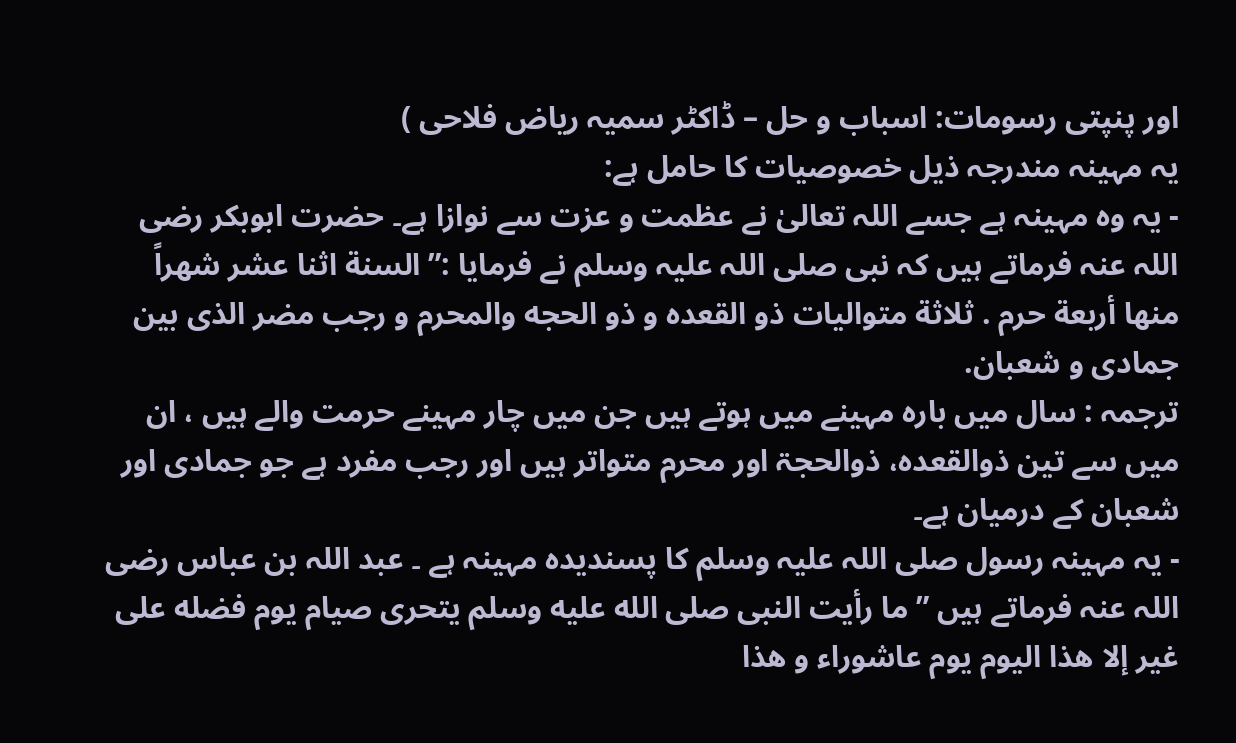اور پنپتی رسومات: اسباب و حل – ڈاکٹر سمیہ ریاض فلاحی )
یہ مہینہ مندرجہ ذیل خصوصیات کا حامل ہے:
- یہ وہ مہینہ ہے جسے اللہ تعالیٰ نے عظمت و عزت سے نوازا ہے۔ حضرت ابوبکر رضی اللہ عنہ فرماتے ہیں کہ نبی صلی اللہ علیہ وسلم نے فرمایا :” السنة اثنا عشر شهراً منها أربعة حرم . ثلاثة متواليات ذو القعده و ذو الحجه والمحرم و رجب مضر الذى بين جمادى و شعبان.
ترجمہ : سال میں بارہ مہینے میں ہوتے ہیں جن میں چار مہینے حرمت والے ہیں ، ان میں سے تین ذوالقعدہ، ذوالحجۃ اور محرم متواتر ہیں اور رجب مفرد ہے جو جمادی اور شعبان کے درمیان ہے۔
- یہ مہینہ رسول صلی اللہ علیہ وسلم کا پسندیدہ مہینہ ہے ۔ عبد اللہ بن عباس رضی اللہ عنہ فرماتے ہیں ” ما رأيت النبى صلى الله عليه وسلم يتحرى صيام يوم فضله على غير إلا هذا اليوم يوم عاشوراء و هذا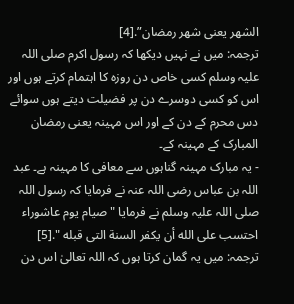الشهر يعنى شهر رمضان”.[4]
ترجمہ: میں نے نہیں دیکھا کہ رسول اکرم صلی اللہ علیہ وسلم کسی خاص دن روزہ کا اہتمام کرتے ہوں اور اس کو کسی دوسرے دن پر فضیلت دیتے ہوں سوائے دس محرم کے دن کے اور اس مہینہ یعنی رمضان المبارک کے مہینہ کے۔
- یہ مبارک مہینہ گناہوں سے معافی کا مہینہ ہے۔ عبد اللہ بن عباس رضی اللہ عنہ نے فرمایا کہ رسول اللہ صلی اللہ علیہ وسلم نے فرمایا "صيام يوم عاشوراء احتسب على الله أن يكفر السنة التى قبله ".[5]
ترجمہ: میں یہ گمان کرتا ہوں کہ اللہ تعالیٰ اس دن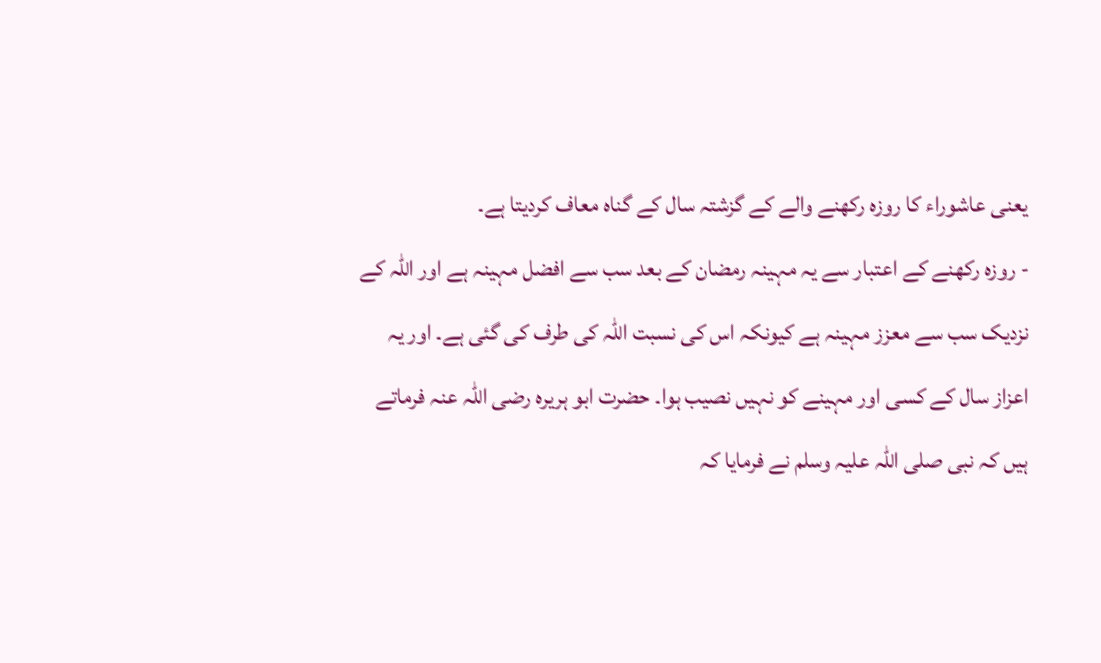یعنی عاشوراء کا روزہ رکھنے والے کے گزشتہ سال کے گناہ معاف کردیتا ہے۔
- روزہ رکھنے کے اعتبار سے یہ مہینہ رمضان کے بعد سب سے افضل مہینہ ہے اور اللہ کے نزدیک سب سے معزز مہینہ ہے کیونکہ اس کی نسبت اللہ کی طرف کی گئی ہے۔ اور یہ اعزاز سال کے کسی اور مہینے کو نہیں نصیب ہوا۔ حضرت ابو ہریرہ رضی اللہ عنہ فرماتے ہیں کہ نبی صلی اللہ علیہ وسلم نے فرمایا کہ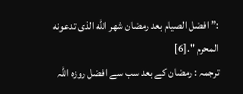:” افضل الصيام بعد رمضان شهر الله الذى تدعونه المحرم ".[6]
ترجمہ : رمضان کے بعد سب سے افضل روزہ اللہ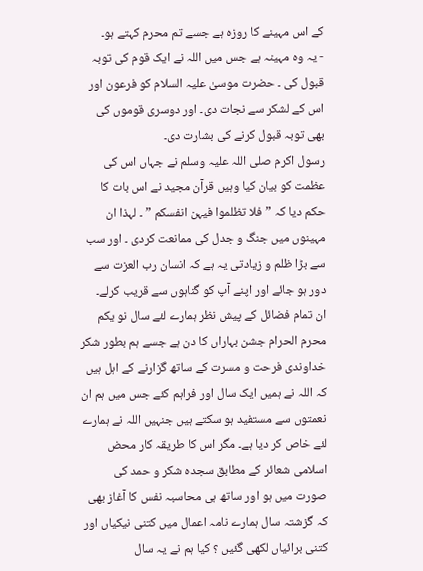کے اس مہینے کا روزہ ہے جسے تم محرم کہتے ہو۔
- یہ وہ مہینہ ہے جس میں اللہ نے ایک قوم کی توبہ قبول کی ۔ حضرت موسیٰ علیہ السلام کو فرعون اور اس کے لشکر سے نجات دی۔ اور دوسری قوموں کی بھی توبہ قبول کرنے کی بشارت دی۔
رسول اکرم صلی اللہ علیہ وسلم نے جہاں اس کی عظمت کو بیان کیا وہیں قرآن مجید نے اس بات کا حکم دیا کہ ” فلا تظلموا فیہن انفسکم ” ۔ لہذا ان مہینوں میں جنگ و جدل کی ممانعت کردی ۔ اور سب سے بڑا ظلم و زیادتی یہ ہے کہ انسان رب العزت سے دور ہو جائے اور اپنے آپ کو گناہوں سے قریب کرلے۔
ان تمام فضائل کے پیش نظر ہمارے لئے سال نو یکم محرم الحرام جشن بہاراں کا دن ہے جسے ہم بطور شکر خداوندی فرحت و مسرت کے ساتھ گزارنے کے اہل ہیں کہ اللہ نے ہمیں ایک سال اور فراہم کئے جس میں ہم ان نعمتوں سے مستفید ہو سکتے ہیں جنہیں اللہ نے ہمارے لئے خاص کر دیا ہے۔ مگر اس کا طریقہ کار محض اسلامی شعائر کے مطابق سجدہ شکر و حمد کی صورت میں ہو اور ساتھ ہی محاسبہ نفس کا آغاز بھی کہ گزشتہ سال ہمارے نامہ اعمال میں کتنی نیکیاں اور کتنی برائیاں لکھی گئیں ؟ کیا ہم نے یہ سال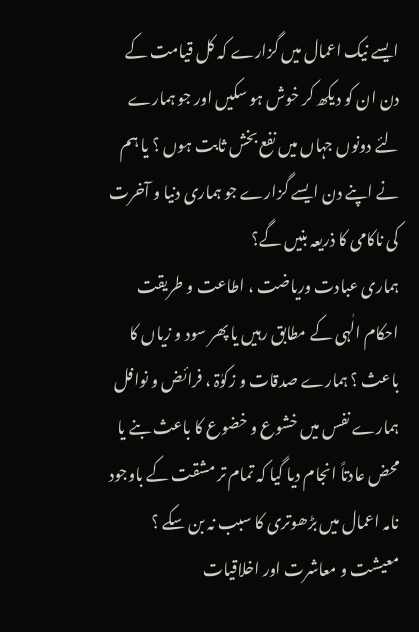ایسے نیک اعمال میں گزارے کہ کل قیامت کے دن ان کو دیکھ کر خوش ہو سکیں اور جو ہمارے لئے دونوں جہاں میں نفع بخش ثابت ہوں ؟ یا ہم نے اپنے دن ایسے گزارے جو ہماری دنیا و آخرت کی ناکامی کا ذریعہ بنیں گے؟
ہماری عبادت وریاضت ، اطاعت و طریقت احکام الٰہی کے مطابق رہیں یا پھر سود و زیاں کا باعث ؟ ہمارے صدقات و زکوٰۃ ، فرائض و نوافل ہمارے نفس میں خشوع و خضوع کا باعث بنے یا محض عادتاً انجام دیا گیا کہ تمام تر مشقت کے باوجود نامہ اعمال میں بڑھوتری کا سبب نہ بن سکے ؟
معیشت و معاشرت اور اخلاقیات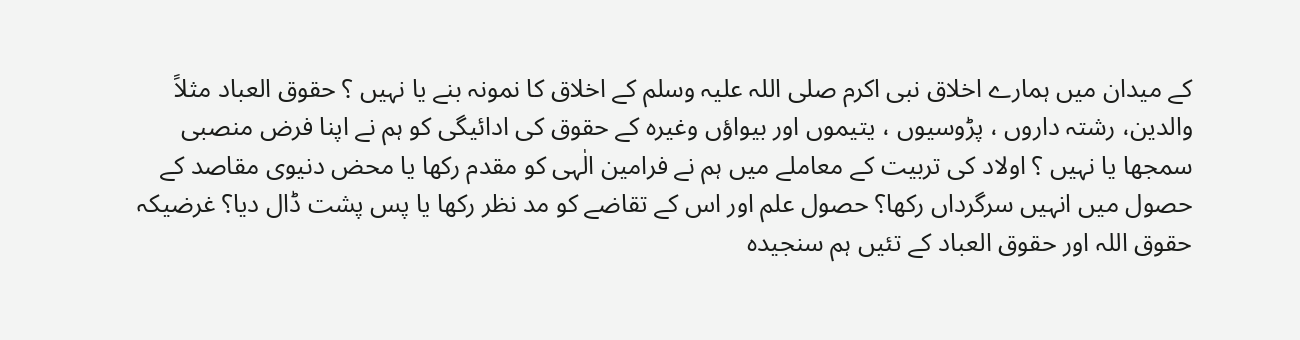کے میدان میں ہمارے اخلاق نبی اکرم صلی اللہ علیہ وسلم کے اخلاق کا نمونہ بنے یا نہیں ؟ حقوق العباد مثلاً والدین، رشتہ داروں ، پڑوسیوں ، یتیموں اور بیواؤں وغیرہ کے حقوق کی ادائیگی کو ہم نے اپنا فرض منصبی سمجھا یا نہیں ؟ اولاد کی تربیت کے معاملے میں ہم نے فرامین الٰہی کو مقدم رکھا یا محض دنیوی مقاصد کے حصول میں انہیں سرگرداں رکھا؟ حصول علم اور اس کے تقاضے کو مد نظر رکھا یا پس پشت ڈال دیا؟ غرضیکہ حقوق اللہ اور حقوق العباد کے تئیں ہم سنجیدہ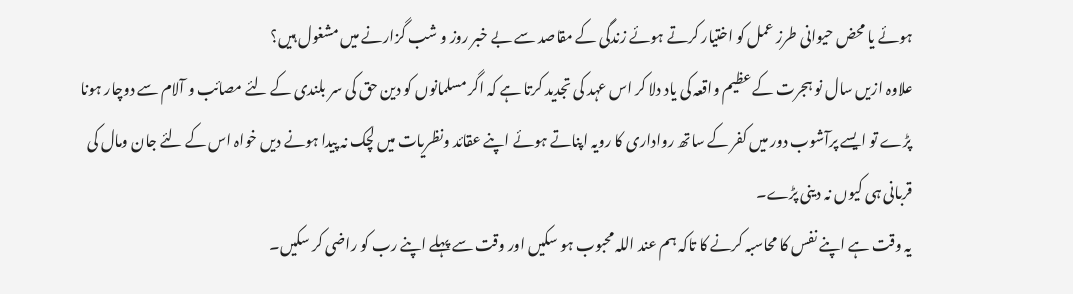ہوئے یا محض حیوانی طرز عمل کو اختیار کرتے ہوئے زندگی کے مقاصد سے بے خبر روز و شب گزارنے میں مشغول ہیں؟
علاوہ ازیں سال نو ہجرت کے عظیم واقعہ کی یاد دلا کر اس عہد کی تجدید کرتا ہے کہ اگر مسلمانوں کو دین حق کی سر بلندی کے لئے مصائب و آلام سے دوچار ہونا پڑے تو ایسے پرآشوب دور میں کفر کے ساتھ رواداری کا رویہ اپناتے ہوئے اپنے عقائد ونظریات میں لچک نہ پیدا ہونے دیں خواہ اس کے لئے جان ومال کی قربانی ہی کیوں نہ دینی پڑے۔
یہ وقت ہے اپنے نفس کا محاسبہ کرنے کا تاکہ ہم عند اللہ محبوب ہو سکیں اور وقت سے پہلے اپنے رب کو راضی کر سکیں۔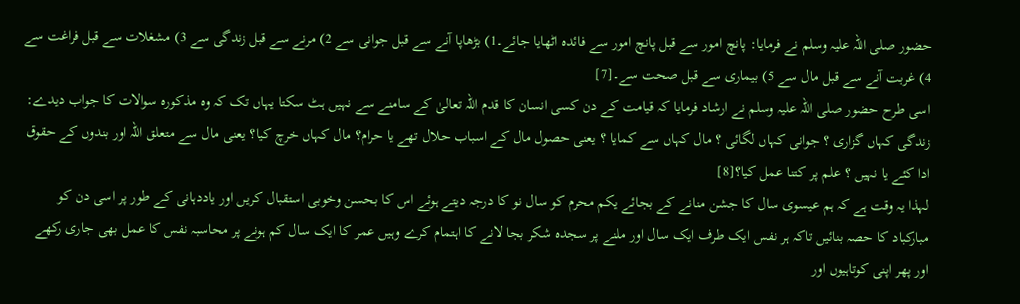حضور صلی اللہ علیہ وسلم نے فرمایا: پانچ امور سے قبل پانچ امور سے فائدہ اٹھایا جائے۔1) بڑھاپا آنے سے قبل جوانی سے 2) مرنے سے قبل زندگی سے 3) مشغلات سے قبل فراغت سے 4) غربت آنے سے قبل مال سے 5) بیماری سے قبل صحت سے۔[7]
اسی طرح حضور صلی اللہ علیہ وسلم نے ارشاد فرمایا کہ قیامت کے دن کسی انسان کا قدم اللہ تعالیٰ کے سامنے سے نہیں ہٹ سکتا یہاں تک کہ وہ مذکورہ سوالات کا جواب دیدے:
زندگی کہاں گزاری ؟ جوانی کہاں لگائی ؟ مال کہاں سے کمایا ؟ یعنی حصول مال کے اسباب حلال تھے یا حرام؟ مال کہاں خرچ کیا؟ یعنی مال سے متعلق اللہ اور بندوں کے حقوق ادا کئے یا نہیں ؟ علم پر کتنا عمل کیا؟[8]
لہذا یہ وقت ہے کہ ہم عیسوی سال کا جشن منانے کے بجائے یکم محرم کو سال نو کا درجہ دیتے ہوئے اس کا بحسن وخوبی استقبال کریں اور یاددہانی کے طور پر اسی دن کو مبارکباد کا حصہ بنائیں تاکہ ہر نفس ایک طرف ایک سال اور ملنے پر سجدہ شکر بجا لانے کا اہتمام کرے وہیں عمر کا ایک سال کم ہونے پر محاسبہ نفس کا عمل بھی جاری رکھے اور پھر اپنی کوتاہیوں اور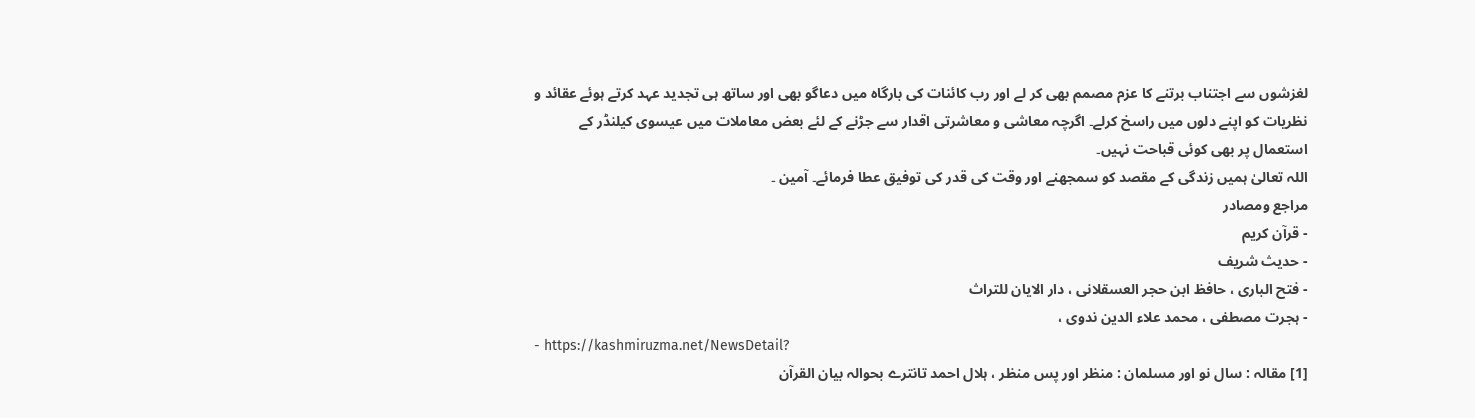لغزشوں سے اجتناب برتنے کا عزم مصمم بھی کر لے اور رب کائنات کی بارگاہ میں دعاگو بھی اور ساتھ ہی تجدید عہد کرتے ہوئے عقائد و نظریات کو اپنے دلوں میں راسخ کرلے۔ اگرچہ معاشی و معاشرتی اقدار سے جڑنے کے لئے بعض معاملات میں عیسوی کیلنڈر کے استعمال پر بھی کوئی قباحت نہیں۔
اللہ تعالیٰ ہمیں زندگی کے مقصد کو سمجھنے اور وقت کی قدر کی توفیق عطا فرمائے۔ آمین ۔
مراجع ومصادر
- قرآن کریم
- حدیث شریف
- فتح الباری ، حافظ ابن حجر العسقلانی ، دار الایان للتراث
- ہجرت مصطفی ، محمد علاء الدین ندوی ،
- https://kashmiruzma.net/NewsDetail?
[1] مقالہ : سال نو اور مسلمان : منظر اور پس منظر ، ہلال احمد تانترے بحوالہ بیان القرآن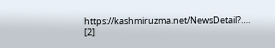https://kashmiruzma.net/NewsDetail?….
[2]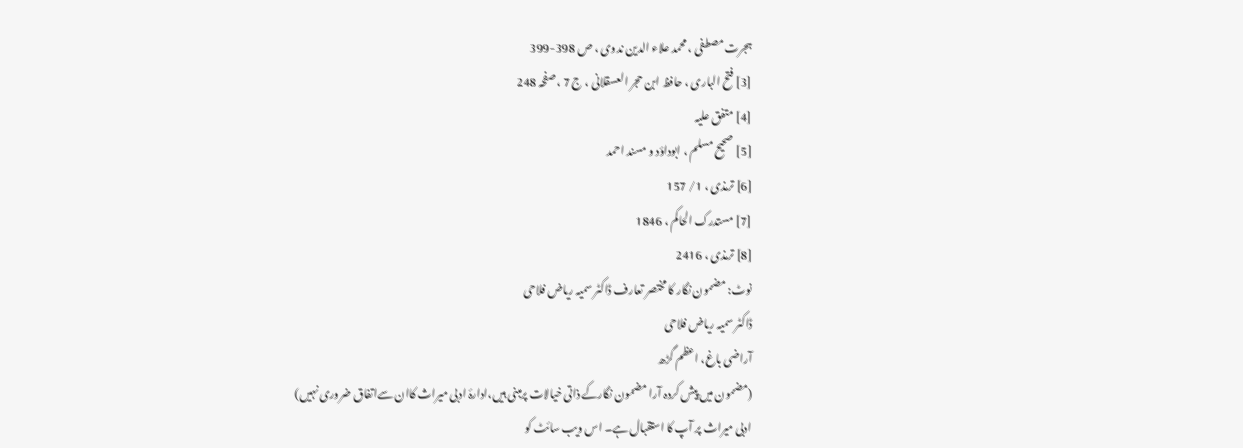ہجرت مصطفی ، محمد علاء الدین ندوی ، ص 398-399
[3] فتح الباری ، حافظ ابن حجر العسقلانی ، ج 7 ، صفحہ 248
[4] متفق علیہ
[5] صحیح مسلم ، ابوداؤد و مسند احمد
[6] ترمذی ، 1/ 157
[7] مستدرک الحاکم ، 1846
[8] ترمذی ، 2416
نوٹ: مضمون نگار کا مختصر تعارف ڈاکٹر سمیہ ریاض فلاحی
ڈاکٹر سمیہ ریاض فلاحی
آراضی باغ، اعظم گڑھ
(مضمون میں پیش کردہ آرا مضمون نگارکے ذاتی خیالات پرمبنی ہیں،ادارۂ ادبی میراث کاان سےاتفاق ضروری نہیں)
ادبی میراث پر آپ کا استقبال ہے۔ اس ویب سائٹ کو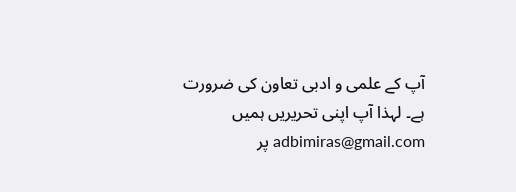آپ کے علمی و ادبی تعاون کی ضرورت ہے۔ لہذا آپ اپنی تحریریں ہمیں adbimiras@gmail.com پر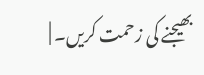بھیجنے کی زحمت کریں۔ |